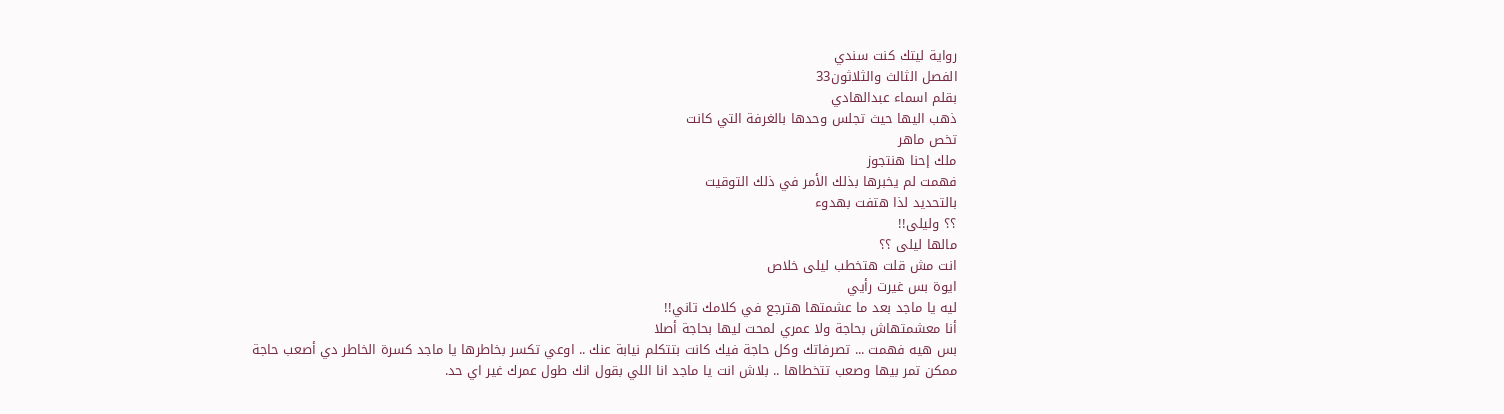رواية ليتك كنت سندي
الفصل الثالث والثلاثون33
بقلم اسماء عبدالهادي
ذهب اليها حيث تجلس وحدها بالغرفة التي كانت
تخص ماهر
ملك إحنا هنتجوز
فهمت لم يخبرها بذلك الأمر في ذلك التوقيت
بالتحديد لذا هتفت بهدوء
؟؟ ولیلی!!
مالها ليلى ؟؟
انت مش قلت هتخطب ليلى خلاص
ايوة بس غيرت رأيي
ليه يا ماجد بعد ما عشمتها هترجع في كلامك تاني!!
أنا معشمتهاش بحاجة ولا عمري لمحت ليها بحاجة أصلا
بس هيه فهمت ... تصرفاتك وكل حاجة فيك كانت بتتكلم نيابة عنك .. اوعي تكسر بخاطرها يا ماجد كسرة الخاطر دي أصعب حاجة ممكن تمر بيها وصعب تتخطاها .. بلاش انت يا ماجد انا اللي بقول انك طول عمرك غير اي حد.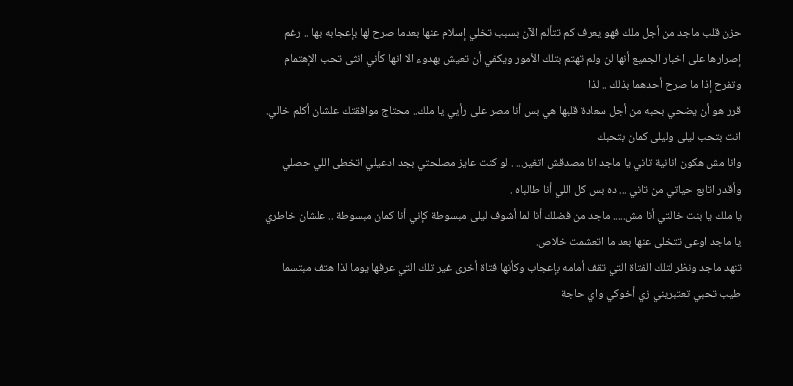حزن قلب ماجد من أجل ملك فهو يعرف كم تتألم الآن بسبب تخلي إسلام عنها بعدما صرح لها بإعجابه بها .. رغم إصرارها على اخبار الجميع أنها لن ولم تهتم بتلك الأمور ويكفي أن تعيش بهدوء الا انها كأني انثى تحب الإهتمام وتفرح إذا ما صرح أحدهما بذلك .. لذا
قرر هو أن يضحي بحبه من أجل سعادة قلبها هي بس أنا مصر على رأيي يا ملك.. محتاج موافقتك علشان أكلم خالي.
انت بتحب ليلى وليلى كمان بتحبك
وانا مش هكون انانية تاني يا ماجد انا مصدقش اتغير... . لو كنت عايز مصلحتي بجد ادعيلي اتخطى اللي حصلي وأقدر اتابع حياتي من تاني ... ده بس كل اللي أنا طالباه .
يا ملك يا بنت خالتي أنا مش..... ماجد من فضلك أنا لما أشوف ليلى مبسوطة كإني أنا كمان مبسوطة .. علشان خاطري يا ماجد اوعى تتخلى عنها بعد ما اتعشمت خلاص.
تنهد ماجد ونظر لتلك الفتاة التي تقف أمامه بإعجاب وكأنها فتاة أخرى غير تلك التي عرفها يوما لذا هتف مبتسما
طيب تحبي تعتبريني زي أخوكي واي حاجة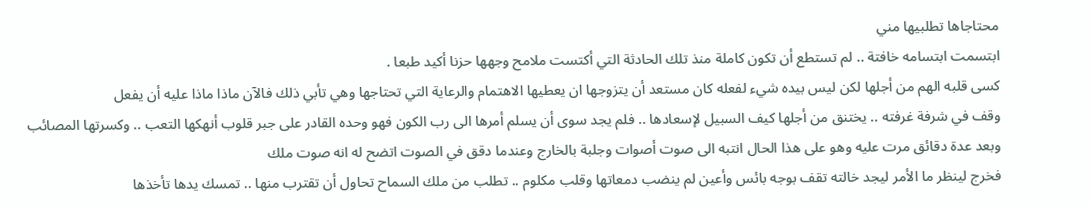محتاجاها تطلبيها مني
ابتسمت ابتسامه خافتة .. لم تستطع أن تكون كاملة منذ تلك الحادثة التي أكتست ملامح وجهها حزنا أكيد طبعا .
کسی قلبه الهم من أجلها لكن ليس بيده شيء لفعله كان مستعد أن يتزوجها ان يعطيها الاهتمام والرعاية التي تحتاجها وهي تأبي ذلك فالآن ماذا ماذا عليه أن يفعل
وقف في شرفة غرفته .. يختنق من أجلها كيف السبيل لإسعادها .. فلم يجد سوى أن يسلم أمرها الى رب الكون فهو وحده القادر على جبر قلوب أنهكها التعب .. وكسرتها المصائب
وبعد عدة دقائق مرت عليه وهو على هذا الحال انتبه الى صوت أصوات وجلبة بالخارج وعندما دقق في الصوت اتضح له انه صوت ملك
فخرج لينظر ما الأمر ليجد خالته تقف بوجه بائس وأعين لم ينضب دمعاتها وقلب مكلوم .. تطلب من ملك السماح تحاول أن تقترب منها .. تمسك يدها تأخذها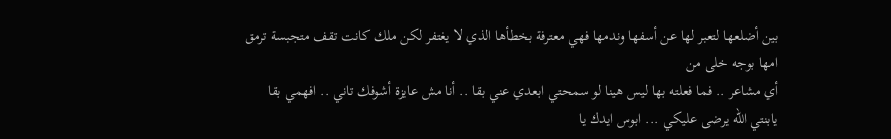بين أضلعها لتعبر لها عن أسفها وندمها فهي معترفة بخطأها الذي لا يغتفر لكن ملك كانت تقف متجبسة ترمق امها بوجه خلى من
أي مشاعر .. فما فعلته بها ليس هينا لو سمحتي ابعدي عني بقا .. أنا مش عايزة أشوفك تاني .. افهمي بقا
يابنتي الله يرضى عليكي ... ابوس ايدك يا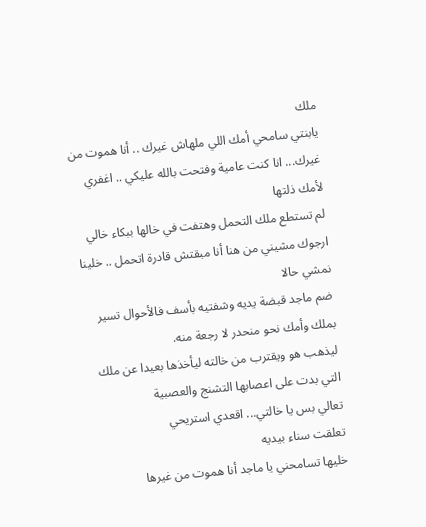ملك
يابنتي سامحي أمك اللي ملهاش غيرك .. أنا هموت من غيرك... انا كنت عامية وفتحت بالله عليكي .. اغفري لأمك ذلتها
لم تستطع ملك التحمل وهتفت في خالها ببكاء خالي ارجوك مشيني من هنا أنا مبقتش قادرة اتحمل .. خلينا نمشي حالا
ضم ماجد قبضة يديه وشفتيه بأسف فالأحوال تسير بملك وأمك نحو منحدر لا رجعة منه.
ليذهب هو ويقترب من خالته ليأخذها بعيدا عن ملك التي بدت على اعصابها التشنج والعصبية
تعالي بس يا خالتي... اقعدي استريحي
تعلقت سناء بيديه
خليها تسامحني يا ماجد أنا هموت من غيرها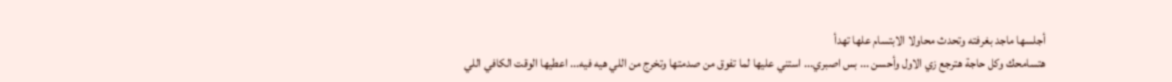أجلسها ماجد بغرفته وتحدث محاولا الابتسام علها تهدأ
هتسامحك وكل حاجة هترجع زي الاول وأحسن ... بس اصبري... استني عليها لما تفوق من صدمتها وتخرج من اللي هيه فيه... اعطيها الوقت الكافي اللي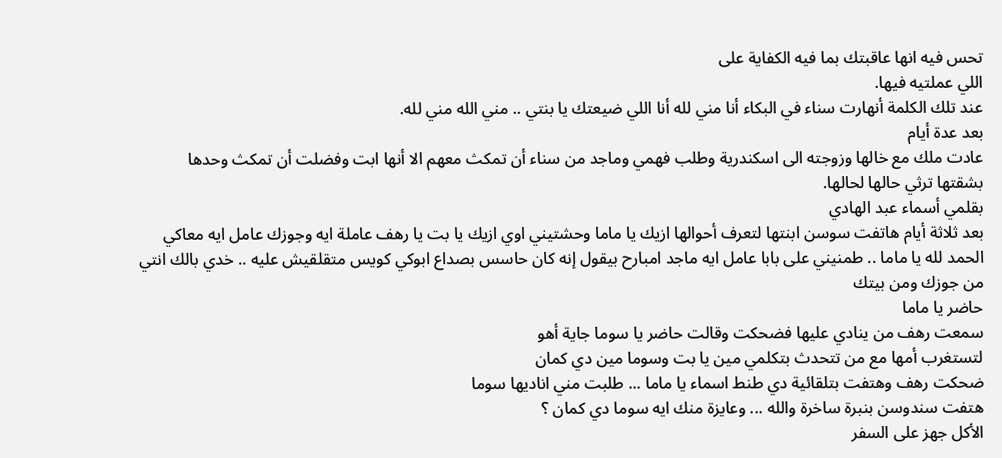تحس فيه انها عاقبتك بما فيه الكفاية على
اللي عملتيه فيها.
عند تلك الكلمة أنهارت سناء في البكاء أنا مني لله أنا اللي ضيعتك يا بنتي .. مني الله مني لله.
بعد عدة أيام
عادت ملك مع خالها وزوجته الى اسكندرية وطلب فهمي وماجد من سناء أن تمكث معهم الا أنها ابت وفضلت أن تمكث وحدها بشقتها ترثي حالها لحالها.
بقلمي أسماء عبد الهادي
بعد ثلاثة أيام هاتفت سوسن ابنتها لتعرف أحوالها ازيك يا ماما وحشتيني اوي ازيك يا بت يا رهف عاملة ايه وجوزك عامل ايه معاكي
الحمد لله يا ماما .. طمنيني على بابا عامل ايه ماجد امبارح بيقول إنه كان حاسس بصداع ابوكي كويس متقلقيش عليه .. خدي بالك انتي من جوزك ومن بيتك
حاضر يا ماما
سمعت رهف من ينادي عليها فضحكت وقالت حاضر يا سوما جاية أهو
لتستغرب أمها مع من تتحدث بتكلمي مين يا بت وسوما مين دي كمان
ضحكت رهف وهتفت بتلقائية دي طنط اسماء يا ماما ... طلبت مني اناديها سوما
هتفت سندوسن بنبرة ساخرة والله ... وعايزة منك ايه سوما دي كمان ؟
الأكل جهز على السفر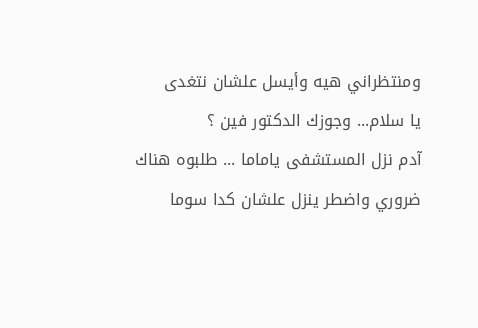ومنتظراني هيه وأيسل علشان نتغدى
يا سلام... وجوزك الدكتور فين ؟
آدم نزل المستشفى ياماما ... طلبوه هناك ضروري واضطر ينزل علشان كدا سوما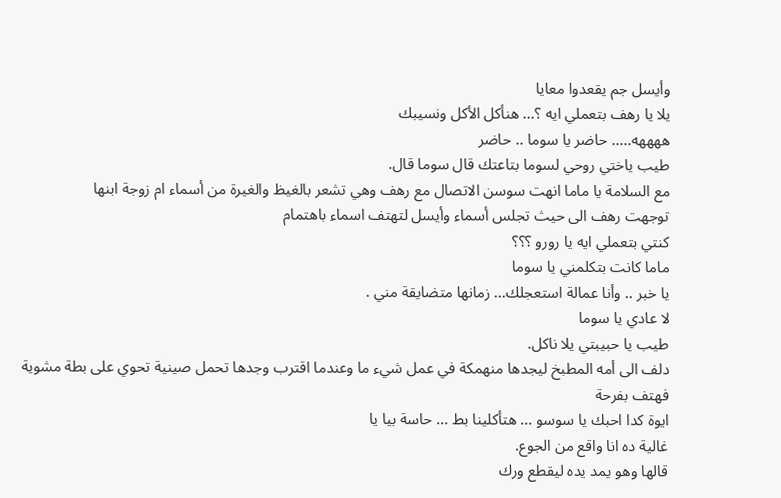وأيسل جم يقعدوا معايا
يلا يا رهف بتعملي ايه ؟... هنأكل الأكل ونسيبك
ههههه..... حاضر يا سوما .. حاضر
طيب ياختي روحي لسوما بتاعتك قال سوما قال.
مع السلامة يا ماما انهت سوسن الاتصال مع رهف وهي تشعر بالغيظ والغيرة من أسماء ام زوجة ابنها
توجهت رهف الى حيث تجلس أسماء وأيسل لتهتف اسماء باهتمام
كنتي بتعملي ايه يا رورو ؟؟؟
ماما كانت بتكلمني يا سوما
يا خبر .. وأنا عمالة استعجلك... زمانها متضايقة مني .
لا عادي يا سوما
طيب يا حبيبتي يلا ناكل.
دلف الى أمه المطبخ ليجدها منهمكة في عمل شيء ما وعندما اقترب وجدها تحمل صينية تحوي على بطة مشوية
فهتف بفرحة
ايوة كدا احبك يا سوسو ... هتأكلينا بط ... حاسة بيا يا
غالية ده انا واقع من الجوع.
قالها وهو يمد يده ليقطع ورك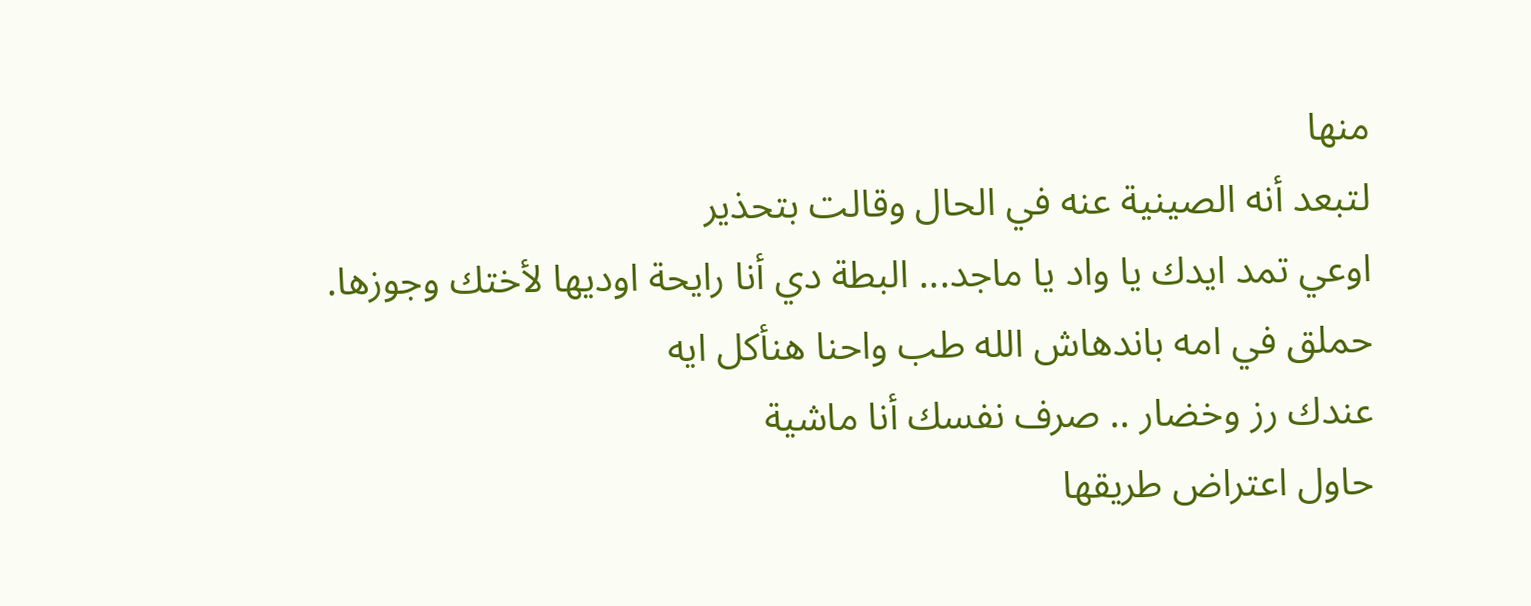منها
لتبعد أنه الصينية عنه في الحال وقالت بتحذير
اوعي تمد ايدك يا واد يا ماجد... البطة دي أنا رايحة اوديها لأختك وجوزها.
حملق في امه باندهاش الله طب واحنا هنأكل ايه
عندك رز وخضار .. صرف نفسك أنا ماشية
حاول اعتراض طريقها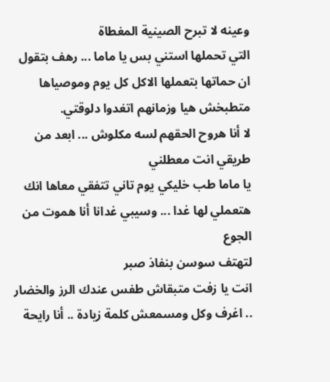وعينه لا تبرح الصينية المغطاة
التي تحملها استني بس يا ماما ... رهف بتقول ان حماتها بتعملها الاكل كل يوم وموصياها متطبخش هيا وزمانهم اتغدوا دلوقتي.
لا أنا هروح الحقهم لسه مكلوش ... ابعد من طريقي انت معطلني
يا ماما طب خليكي يوم تاني تتفقي معاها انك هتعملي لها غدا ... وسيبي غدانا أنا هموت من الجوع
لتهتف سوسن بنفاذ صبر
انت يا زفت متبقاش طفس عندك الرز والخضار .. اغرف وكل ومسمعش كلمة زيادة .. أنا رايحة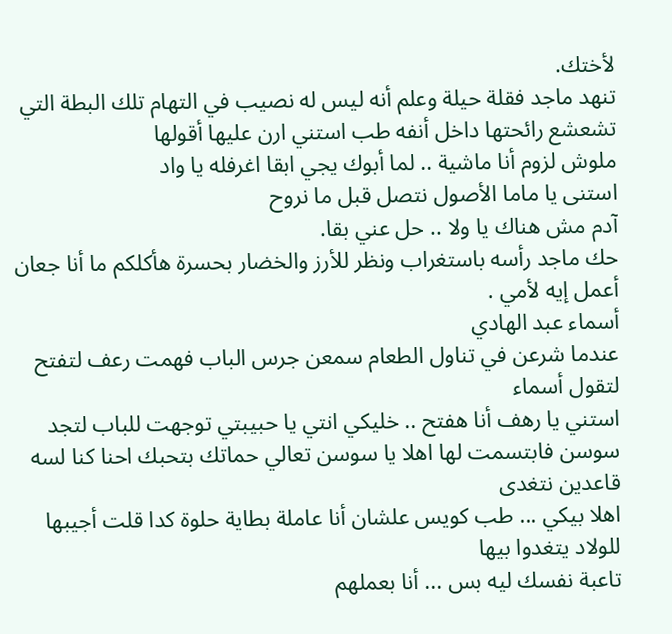لأختك.
تنهد ماجد فقلة حيلة وعلم أنه ليس له نصيب في التهام تلك البطة التي تشعشع رائحتها داخل أنفه طب استني ارن عليها أقولها
ملوش لزوم أنا ماشية .. لما أبوك يجي ابقا اغرفله يا واد
استنى يا ماما الأصول نتصل قبل ما نروح
آدم مش هناك يا ولا .. حل عني بقا.
حك ماجد رأسه باستغراب ونظر للأرز والخضار بحسرة هأكلكم ما أنا جعان أعمل إيه لأمي .
أسماء عبد الهادي
عندما شرعن في تناول الطعام سمعن جرس الباب فهمت رعف لتفتح لتقول أسماء
استني يا رهف أنا هفتح .. خليكي انتي يا حبيبتي توجهت للباب لتجد سوسن فابتسمت لها اهلا يا سوسن تعالي حماتك بتحبك احنا كنا لسه قاعدين نتغدى
اهلا بيكي ... طب كويس علشان أنا عاملة بطاية حلوة كدا قلت أجيبها للولاد يتغدوا بيها
تاعبة نفسك ليه بس ... أنا بعملهم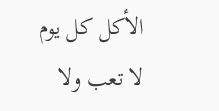الأكل كل يوم
لا تعب ولا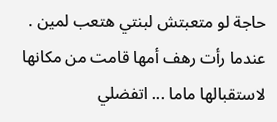حاجة لو متعبتش لبنتي هتعب لمين .
عندما رأت رهف أمها قامت من مكانها لاستقبالها ماما ... اتفضلي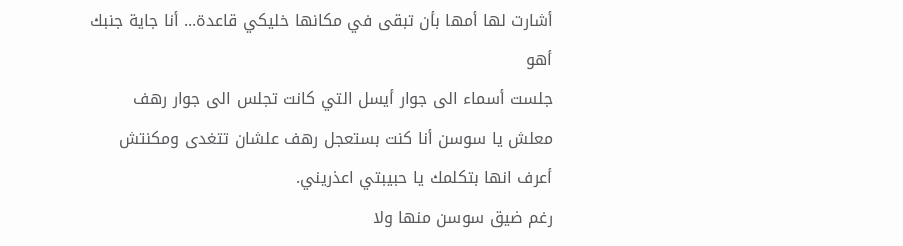أشارت لها أمها بأن تبقى في مكانها خليكي قاعدة... أنا جاية جنبك أهو
جلست أسماء الى جوار أيسل التي كانت تجلس الى جوار رهف
معلش يا سوسن أنا كنت بستعجل رهف علشان تتغدى ومكنتش أعرف انها بتكلمك يا حبيبتي اعذريني.
رغم ضيق سوسن منها ولا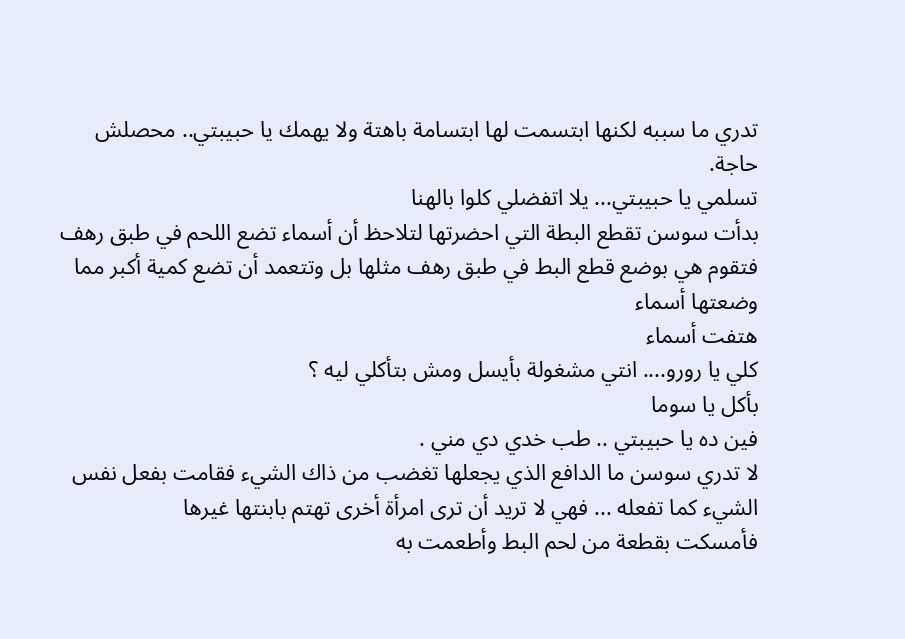تدري ما سببه لكنها ابتسمت لها ابتسامة باهتة ولا يهمك يا حبيبتي.. محصلش حاجة.
تسلمي يا حبيبتي... يلا اتفضلي كلوا بالهنا
بدأت سوسن تقطع البطة التي احضرتها لتلاحظ أن أسماء تضع اللحم في طبق رهف فتقوم هي بوضع قطع البط في طبق رهف مثلها بل وتتعمد أن تضع كمية أكبر مما وضعتها أسماء
هتفت أسماء
كلي يا رورو.... انتي مشغولة بأيسل ومش بتأكلي ليه ؟
بأكل يا سوما
فين ده يا حبيبتي .. طب خدي دي مني .
لا تدري سوسن ما الدافع الذي يجعلها تغضب من ذاك الشيء فقامت بفعل نفس الشيء كما تفعله ... فهي لا تريد أن ترى امرأة أخرى تهتم بابنتها غيرها
فأمسكت بقطعة من لحم البط وأطعمت به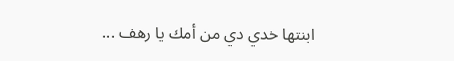ابنتها خدي دي من أمك يا رهف ...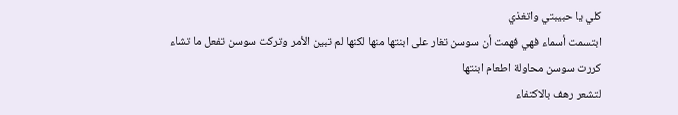كلي يا حبيبتي واتغذي
ابتسمت أسماء فهي فهمت أن سوسن تغار على ابنتها منها لكنها لم تبين الأمر وتركت سوسن تفعل ما تشاء
کررت سوسن محاولة اطعام ابنتها
لتشعر رهف بالاكتفاء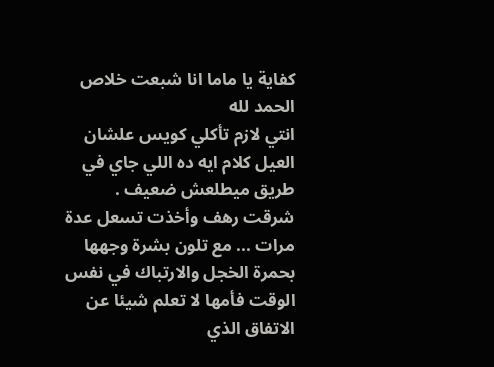كفاية يا ماما انا شبعت خلاص الحمد لله
انتي لازم تأكلي كويس علشان العيل كلام ايه ده اللي جاي في طريق ميطلعش ضعيف .
شرقت رهف وأخذت تسعل عدة مرات ... مع تلون بشرة وجهها بحمرة الخجل والارتباك في نفس الوقت فأمها لا تعلم شيئا عن الاتفاق الذي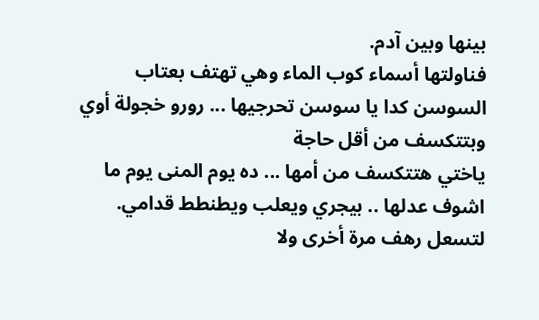بينها وبين آدم.
فناولتها أسماء كوب الماء وهي تهتف بعتاب السوسن كدا يا سوسن تحرجيها ... رورو خجولة أوي وبتتكسف من أقل حاجة
ياختي هتتكسف من أمها ... ده يوم المنى يوم ما اشوف عدلها .. بيجري ويعلب ويطنطط قدامي.
لتسعل رهف مرة أخرى ولا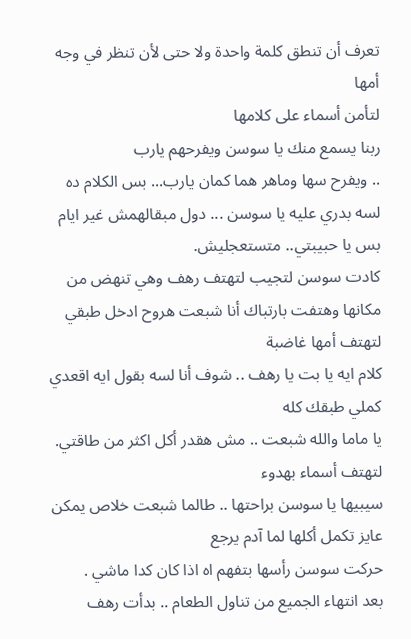تعرف أن تنطق كلمة واحدة ولا حتى لأن تنظر في وجه أمها
لتأمن أسماء على كلامها
ربنا يسمع منك يا سوسن ويفرحهم يارب
.. ويفرح سها وماهر هما كمان يارب... بس الكلام ده
لسه بدري عليه يا سوسن ... دول مبقالهمش غير ايام
بس يا حبيبتي.. متستعجليش.
كادت سوسن لتجيب لتهتف رهف وهي تنهض من مكانها وهتفت بارتباك أنا شبعت هروح ادخل طبقي
لتهتف أمها غاضبة
كلام ايه يا بت يا رهف .. شوف أنا لسه بقول ايه اقعدي كملي طبقك كله
یا ماما والله شبعت .. مش هقدر أكل اكثر من طاقتي.
لتهتف أسماء بهدوء
سيبيها يا سوسن براحتها .. طالما شبعت خلاص يمكن عايز تكمل أكلها لما آدم يرجع
حرکت سوسن رأسها بتفهم اه اذا كان كدا ماشي .
بعد انتهاء الجميع من تناول الطعام .. بدأت رهف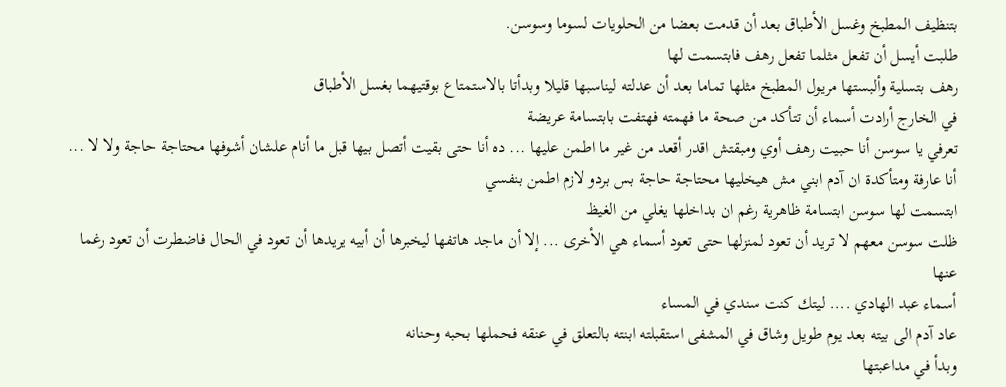بتنظيف المطبخ وغسل الأطباق بعد أن قدمت بعضا من الحلويات لسوما وسوسن.
طلبت أيسل أن تفعل مثلما تفعل رهف فابتسمت لها
رهف بتسلية وألبستها مريول المطبخ مثلها تماما بعد أن عدلته ليناسبها قليلا وبدأتا بالاستمتاع بوقتيهما بغسل الأطباق
في الخارج أرادت أسماء أن تتأكد من صحة ما فهمته فهتفت بابتسامة عريضة
تعرفي يا سوسن أنا حبيت رهف أوي ومبقتش اقدر أقعد من غير ما اطمن عليها ... ده أنا حتى بقيت أتصل بيها قبل ما أنام علشان أشوفها محتاجة حاجة ولا لا ... أنا عارفة ومتأكدة ان آدم ابني مش هيخليها محتاجة حاجة بس بردو لازم اطمن بنفسي
ابتسمت لها سوسن ابتسامة ظاهرية رغم ان بداخلها يغلي من الغيظ
ظلت سوسن معهم لا تريد أن تعود لمنزلها حتى تعود أسماء هي الأخرى ... إلا أن ماجد هاتفها ليخبرها أن أبيه يريدها أن تعود في الحال فاضطرت أن تعود رغما عنها
أسماء عبد الهادي .... ليتك كنت سندي في المساء
عاد آدم الى بيته بعد يوم طويل وشاق في المشفى استقبلته ابنته بالتعلق في عنقه فحملها بحبه وحنانه
وبدأ في مداعبتها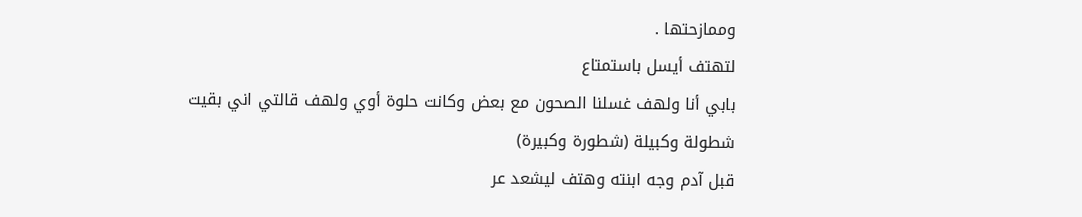وممازحتها .
لتهتف أيسل باستمتاع
بابي أنا ولهف غسلنا الصحون مع بعض وكانت حلوة أوي ولهف قالتي اني بقيت شطولة وكبيلة (شطورة وكبيرة)
قبل آدم وجه ابنته وهتف ليشعد عر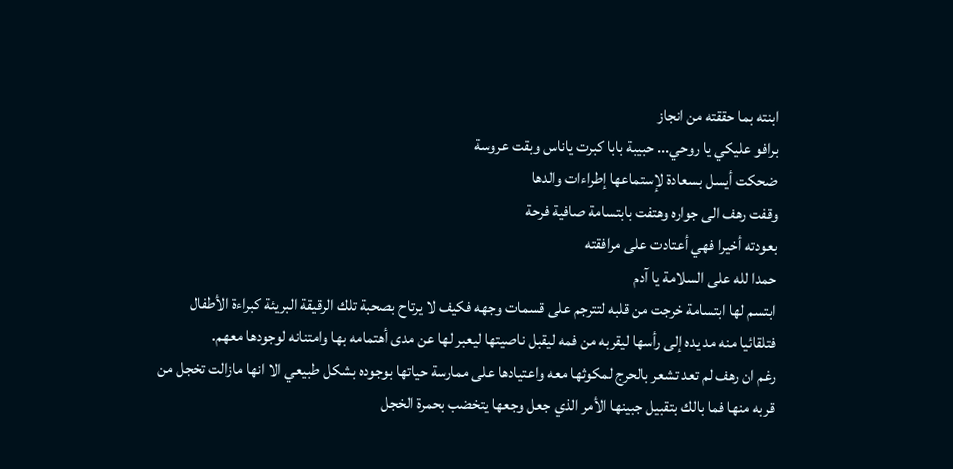ابنته بما حققته من انجاز
برافو عليكي يا روحي... حبيبة بابا كبرت ياناس وبقت عروسة
ضحكت أيسل بسعادة لإستماعها إطراءات والدها
وقفت رهف الى جواره وهتفت بابتسامة صافية فرحة
بعودته أخيرا فهي أعتادت على مرافقته
حمدا لله على السلامة يا آدم
ابتسم لها ابتسامة خرجت من قلبه لتترجم على قسمات وجهه فكيف لا يرتاح بصحبة تلك الرقيقة البريئة كبراءة الأطفال
فتلقائيا منه مد يده إلى رأسها ليقربه من فمه ليقبل ناصيتها ليعبر لها عن مدى أهتمامه بها وامتنانه لوجودها معهم.
رغم ان رهف لم تعد تشعر بالحرج لمكوثها معه واعتيادها على ممارسة حياتها بوجوده بشكل طبيعي الا انها مازالت تخجل من قربه منها فما بالك بتقبيل جبينها الأمر الذي جعل وجعها يتخضب بحمرة الخجل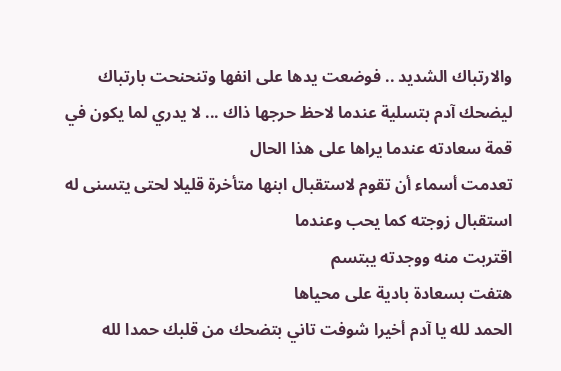والارتباك الشديد .. فوضعت يدها على انفها وتنحنحت بارتباك
ليضحك آدم بتسلية عندما لاحظ حرجها ذاك ... لا يدري لما يكون في قمة سعادته عندما يراها على هذا الحال
تعدمت أسماء أن تقوم لاستقبال ابنها متأخرة قليلا لحتى يتسنى له استقبال زوجته كما يحب وعندما
اقتربت منه ووجدته يبتسم
هتفت بسعادة بادية على محياها
الحمد لله يا آدم أخيرا شوفت تاني بتضحك من قلبك حمدا لله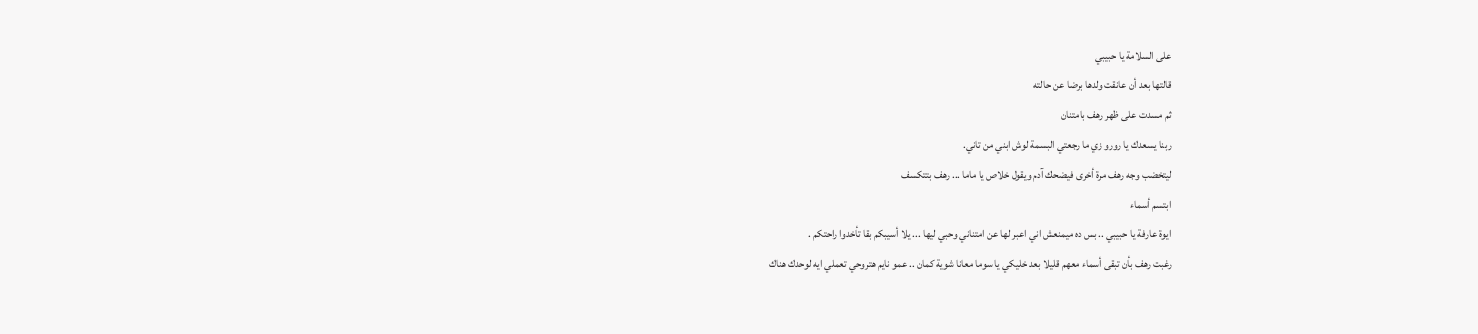على السلامة يا حبيبي
قالتها بعد أن عانقت ولدها برضا عن حالته
ثم مسدت على ظهر رهف بامتنان
ربنا يسعدك يا رورو زي ما رجعتي البسمة لوش ابني من تاني.
ليتخضب وجه رهف مرة أخرى فيضحك آدم ويقول خلاص يا ماما ... رهف بتتكسف
ابتسم أسماء
ايوة عارفة يا حبيبي .. بس ده ميمنعش اني اعبر لها عن امتناني وحبي ليها ... يلا أسيبكم بقا تأخدوا راحتكم .
رغبت رهف بأن تبقى أسماء معهم قليلا بعد خليكي يا سوما معانا شوية كمان .. عمو نايم هتروحي تعملي ايه لوحدك هناك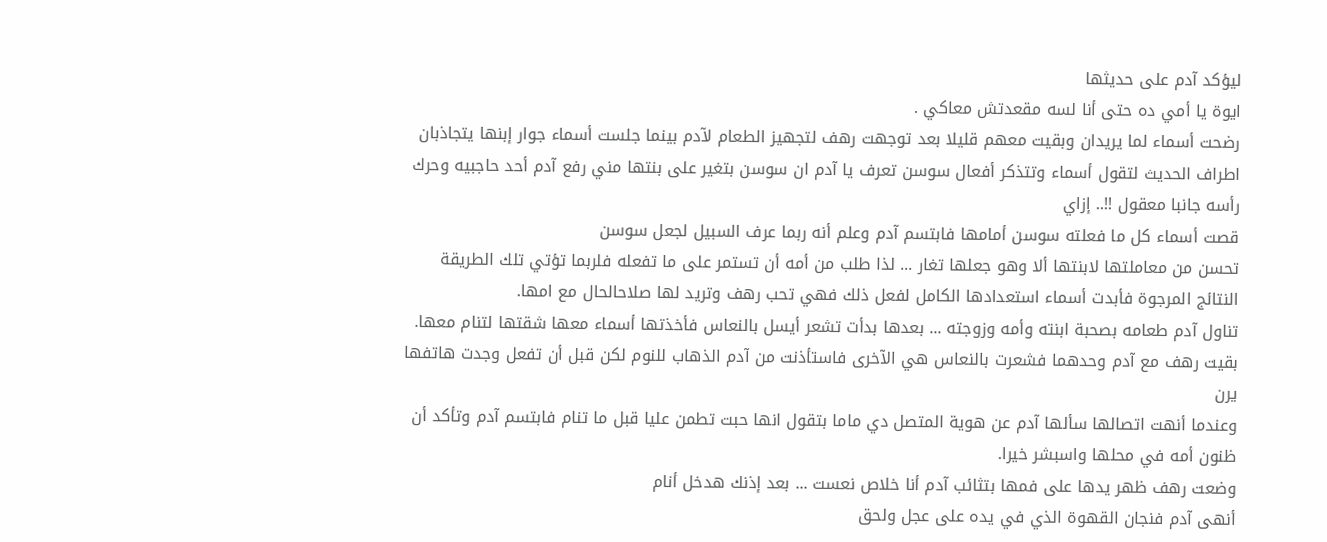ليؤكد آدم على حديثها
ايوة يا أمي ده حتى أنا لسه مقعدتش معاكي .
رضحت أسماء لما يريدان وبقيت معهم قليلا بعد توجهت رهف لتجهيز الطعام لآدم بينما جلست أسماء جوار إبنها يتجاذبان اطراف الحديث لتقول أسماء وتتذكر أفعال سوسن تعرف يا آدم ان سوسن بتغير على بنتها مني رفع آدم أحد حاجبيه وحرك رأسه جانبا معقول !!.. إزاي
قصت أسماء كل ما فعلته سوسن أمامها فابتسم آدم وعلم أنه ربما عرف السبيل لجعل سوسن
تحسن من معاملتها لابنتها ألا وهو جعلها تغار ... لذا طلب من أمه أن تستمر على ما تفعله فلربما تؤتي تلك الطريقة النتائج المرجوة فأبدت أسماء استعدادها الكامل لفعل ذلك فهي تحب رهف وتريد لها صلاحالحال مع امها.
تناول آدم طعامه بصحبة ابنته وأمه وزوجته ... بعدها بدأت تشعر أيسل بالنعاس فأخذتها أسماء معها شقتها لتنام معها.
بقيت رهف مع آدم وحدهما فشعرت بالنعاس هي الآخرى فاستأذنت من آدم الذهاب للنوم لكن قبل أن تفعل وجدت هاتفها يرن
وعندما أنهت اتصالها سألها آدم عن هوية المتصل دي ماما بتقول انها حبت تطمن عليا قبل ما تنام فابتسم آدم وتأكد أن ظنون أمه في محلها واسبشر خيرا.
وضعت رهف ظهر يدها على فمها بتثائب آدم أنا خلاص نعست ... بعد إذنك هدخل أنام
أنهى آدم فنجان القهوة الذي في يده على عجل ولحق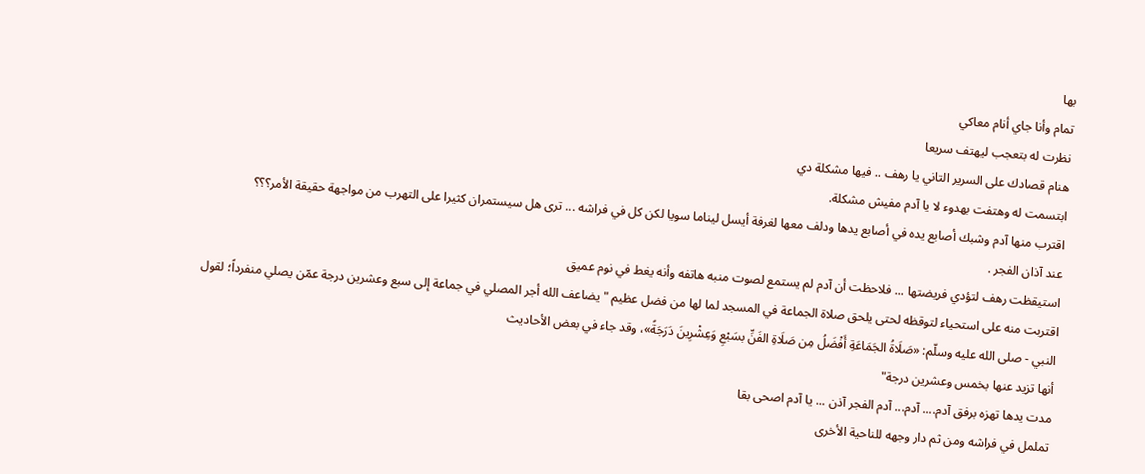بها
تمام وأنا جاي أنام معاكي
نظرت له بتعجب ليهتف سريعا
هنام قصادك على السرير التاني يا رهف .. فيها مشكلة دي
ابتسمت له وهتفت بهدوء لا یا آدم مفيش مشكلة.
اقترب منها آدم وشبك أصابع يده في أصابع يدها ودلف معها لغرفة أيسل ليناما سويا لكن كل في فراشه ... ترى هل سيستمران كثيرا على التهرب من مواجهة حقيقة الأمر؟؟؟
عند آذان الفجر .
استيقظت رهف لتؤدي فريضتها ... فلاحظت أن آدم لم يستمع لصوت منبه هاتفه وأنه يغط في نوم عميق
اقتربت منه على استحياء لتوقظه لحتى يلحق صلاة الجماعة في المسجد لما لها من فضل عظيم " يضاعف الله أجر المصلي في جماعة إلى سبع وعشرين درجة عمّن يصلي منفرداً؛ لقول النبي - صلى الله عليه وسلّم: «صَلَاةُ الجَمَاعَةِ أَفْضَلُ مِن صَلَاةِ الفَنِّ بسَبْعِ وَعِشْرِينَ دَرَجَةً»، وقد جاء في بعض الأحاديث
أنها تزيد عنها بخمس وعشرين درجة"
مدت يدها تهزه برفق آدم.... آدم... آدم الفجر آذن ... یا آدم اصحى بقا
تململ في فراشه ومن ثم دار وجهه للناحية الأخرى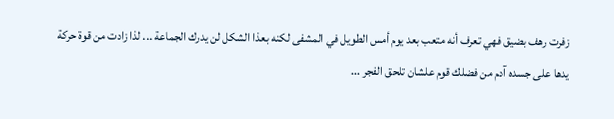زفرت رهف بضيق فهي تعرف أنه متعب بعد يوم أمس الطويل في المشفى لكنه بعذا الشكل لن يدرك الجماعة ... لذا زادت من قوة حركة يدها على جسده آدم من فضلك قوم علشان تلحق الفجر ...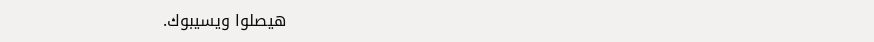هيصلوا ويسيبوك.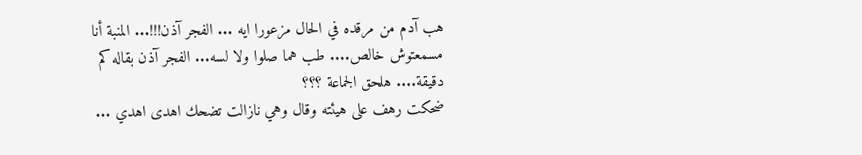هب آدم من مرقده في الحال مزعورا ايه ... الفجر آذن!!!... المنبة أنا مسمعتوش خالص.... طب هما صلوا ولا لسه... الفجر آذن بقاله كم دقيقة.... هلحق الجماعة ؟؟؟
ضحكت رهف على هيئته وقال وهي نازالت تضحك اهدى اهدي ...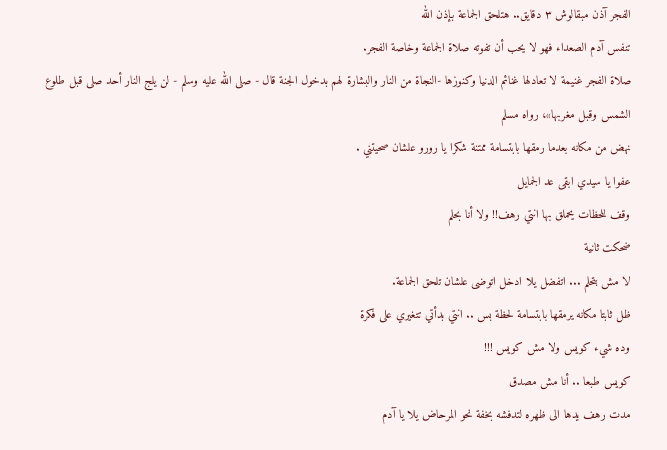الفجر آذن مبقالوش ٣ دقايق.. هتلحق الجماعة بإذن الله
تنفس آدم الصعداء فهو لا يحب أن تفوته صلاة الجماعة وخاصة الفجر.
صلاة الفجر غنيمة لا تعادلها غنائم الدنيا وكنوزها -النجاة من النار والبشارة لهم بدخول الجنة قال - صلى الله عليه وسلم - لن يلج النار أحد صلى قبل طلوع الشمس وقبل مغربها»، رواه مسلم
نهض من مكانه بعدما رمقها بابتسامة ممتنة شكرا يا رورو علشان صحيتني .
عفوا يا سيدي ابقى عد الجمايل
وقف للحظات يحملق بها انتي رهف!! ولا أنا بحلم
ضحكت ثانية
لا مش بتحلم ... اتفضل يلا ادخل اتوضى علشان تلحق الجماعة.
ظل ثابتا مكانه يرمقها بابتسامة لحظة بس .. انتي بدأتي تتغيري على فكرة
وده شيء كويس ولا مش كويس !!!
كويس طبعا .. أنا مش مصدق
مدت رهف يدها الى ظهره لتدفشه بخفة نحو المرحاض یلا یا آدم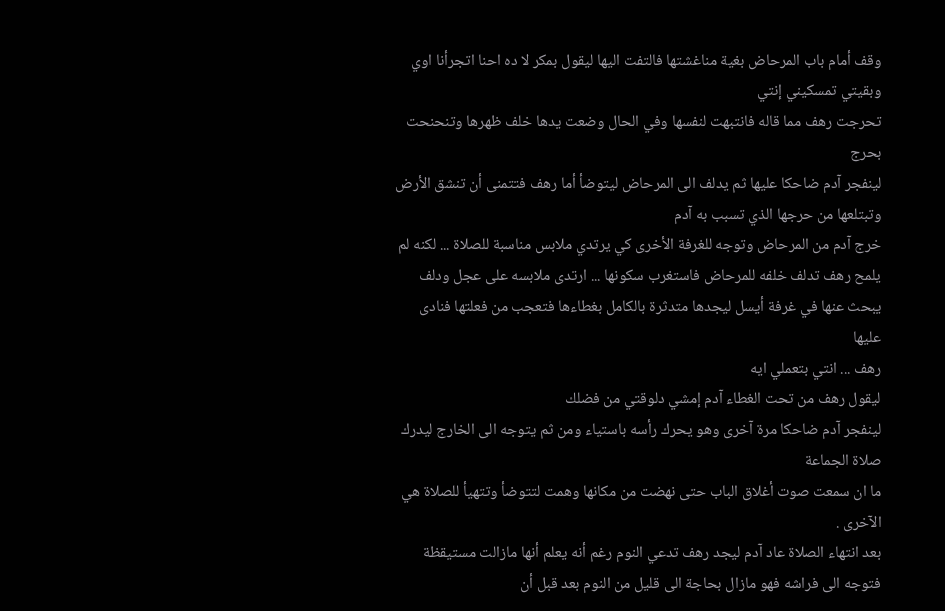وقف أمام باب المرحاض بغية مناغشتها فالتفت اليها ليقول بمكر لا ده احنا اتجرأنا اوي وبقيتي تمسكيني إنتي
تحرجت رهف مما قاله فانتبهت لنفسها وفي الحال وضعت يدها خلف ظهرها وتنحنحت بحرج
لينفجر آدم ضاحكا عليها ثم يدلف الى المرحاض ليتوضأ أما رهف فتتمنى أن تنشق الأرض وتبتلعها من حرجها الذي تسبب به آدم
خرج آدم من المرحاض وتوجه للغرفة الأخرى كي يرتدي ملابس مناسبة للصلاة ... لكنه لم يلمح رهف تدلف خلفه للمرحاض فاستغرب سكونها ... ارتدى ملابسه على عجل ودلف يبحث عنها في غرفة أيسل ليجدها متدثرة بالكامل بغطاءها فتعجب من فعلتها فنادى عليها
رهف ... انتي بتعملي ايه
ليقول رهف من تحت الغطاء آدم إمشي دلوقتي من فضلك
لينفجر آدم ضاحكا مرة آخرى وهو يحرك رأسه باستياء ومن ثم يتوجه الى الخارج ليدرك صلاة الجماعة
ما ان سمعت صوت أغلاق الباب حتى نهضت من مكانها وهمت لتتوضأ وتتهيأ للصلاة هي الآخرى .
بعد انتهاء الصلاة عاد آدم ليجد رهف تدعي النوم رغم أنه يعلم أنها مازالت مستيقظة
فتوجه الى فراشه فهو مازال بحاجة الى قليل من النوم بعد قبل أن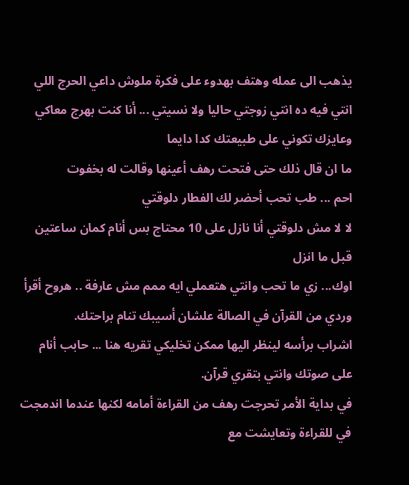يذهب الى عمله وهتف بهدوء على فكرة ملوش داعي الحرج اللي انتي فيه ده انتي زوجتي حاليا ولا نسيتي ... أنا كنت بهرج معاكي وعايزك تكوني على طبيعتك كدا دايما
ما ان قال ذلك حتى فتحت رهف أعينها وقالت له بخفوت
احم ... طب تحب أحضر لك الفطار دلوقتي
لا لا مش دلوقتي أنا نازل على 10 محتاج بس أنام كمان ساعتين قبل ما انزل
اوك... زي ما تحب وانتي هتعملي ايه ممم مش عارفة .. هروح أقرأ وردي من القرآن في الصالة علشان أسيبك تنام براحتك.
اشراب برأسه لينظر اليها ممكن تخليكي تقريه هنا ... حابب أنام على صوتك وانتي بتقري قرآن.
في بداية الأمر تحرجت رهف من القراءة أمامه لكنها عندما اندمجت في للقراءة وتعايشت مع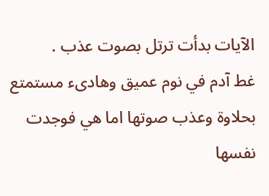الآيات بدأت ترتل بصوت عذب .
غط آدم في نوم عميق وهادىء مستمتع بحلاوة وعذب صوتها اما هي فوجدت نفسها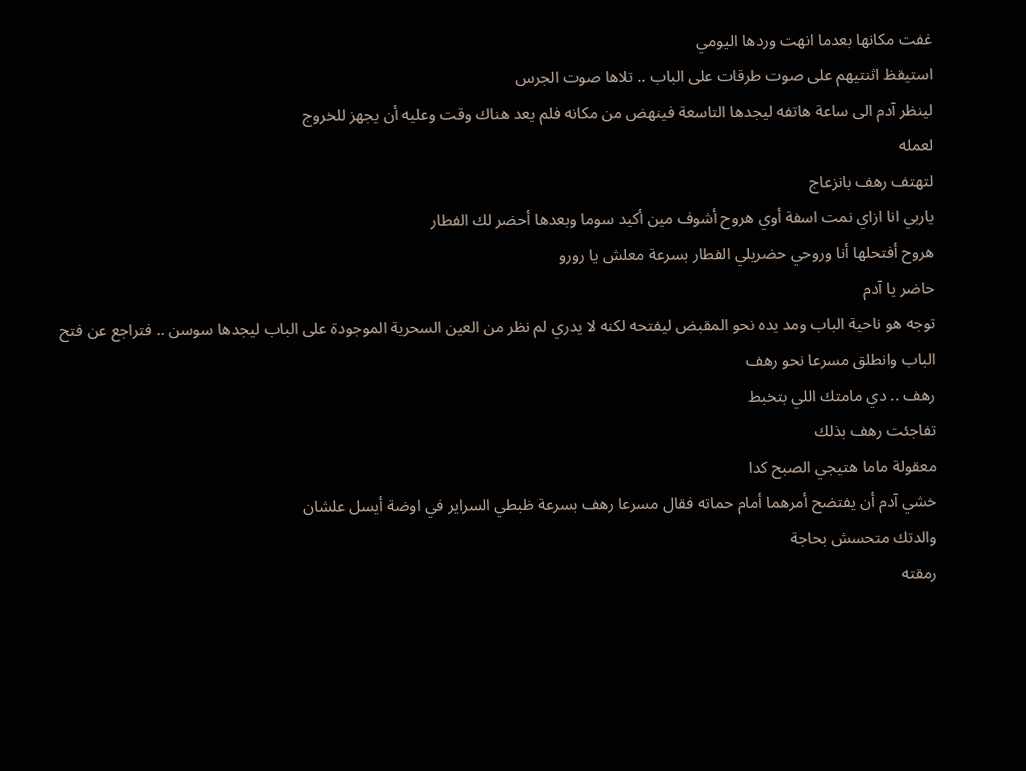غفت مكانها بعدما انهت وردها اليومي
استيقظ اثنتيهم على صوت طرقات على الباب .. تلاها صوت الجرس
لينظر آدم الى ساعة هاتفه ليجدها التاسعة فينهض من مكانه فلم يعد هناك وقت وعليه أن يجهز للخروج
لعمله
لتهتف رهف بانزعاج
ياربي انا ازاي نمت اسفة أوي هروح أشوف مين أكيد سوما وبعدها أحضر لك الفطار
هروح أفتحلها أنا وروحي حضريلي الفطار بسرعة معلش یا رورو
حاضر یا آدم
توجه هو ناحية الباب ومد يده نحو المقبض ليفتحه لكنه لا يدري لم نظر من العين السحرية الموجودة على الباب ليجدها سوسن .. فتراجع عن فتح الباب وانطلق مسرعا نحو رهف
رهف .. دي مامتك اللي بتخبط
تفاجئت رهف بذلك
معقولة ماما هتيجي الصبح كدا
خشي آدم أن يفتضح أمرهما أمام حماته فقال مسرعا رهف بسرعة ظبطي السراير في اوضة أيسل علشان
والدتك متحسش بحاجة
رمقته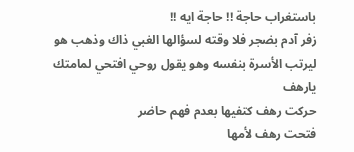باستغراب حاجة !! حاجة ايه !!
زفر آدم بضجر فلا وقته لسؤالها الغبي ذاك وذهب هو ليرتب الأسرة بنفسه وهو يقول روحي افتحي لمامتك يارهف
حرکت رهف كتفيها بعدم فهم حاضر
فتحت رهف لأمها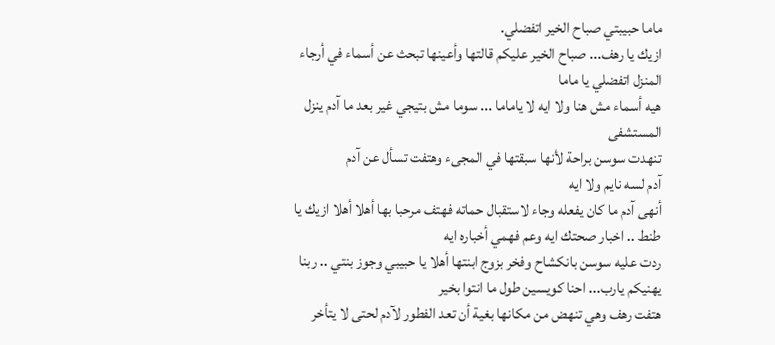ماما حبيبتي صباح الخير اتفضلي.
ازيك يا رهف... صباح الخير عليكم قالتها وأعينها تبحث عن أسماء في أرجاء المنزل اتفضلي يا ماما
هيه أسماء مش هنا ولا ايه لا ياماما ... سوما مش بتيجي غير بعد ما آدم ينزل المستشفى
تنهدت سوسن براحة لأنها سبقتها في المجىء وهتفت تسأل عن آدم
آدم لسه نايم ولا ايه
أنهى آدم ما كان يفعله وجاء لاستقبال حماته فهتف مرحبا بها أهلا أهلا ازيك يا طنط .. اخبار صحتك ايه وعم فهمي أخباره ايه
ردت عليه سوسن بانكشاح وفخر بزوج ابنتها أهلا يا حبيبي وجوز بنتي .. ربنا يهنيكم يارب... احنا كويسين طول ما انتوا بخير
هتفت رهف وهي تنهض من مكانها بغية أن تعد الفطور لآدم لحتى لا يتأخر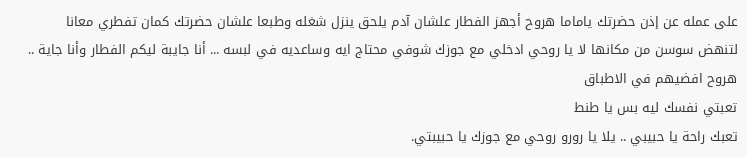على عمله عن إذن حضرتك ياماما هروح أجهز الفطار علشان آدم يلحق ينزل شغله وطبعا علشان حضرتك كمان تفطري معانا
لتنهض سوسن من مكانها لا يا روحي ادخلي مع جوزك شوفي محتاج ايه وساعديه في لبسه ... أنا جايبة ليكم الفطار وأنا جاية .. هروح افضيهم في الاطباق
تعبتي نفسك ليه بس يا طنط
تعبك راحة يا حبيبي .. يلا يا رورو روحي مع جوزك يا حبيبتي.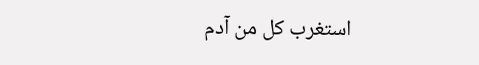استغرب كل من آدم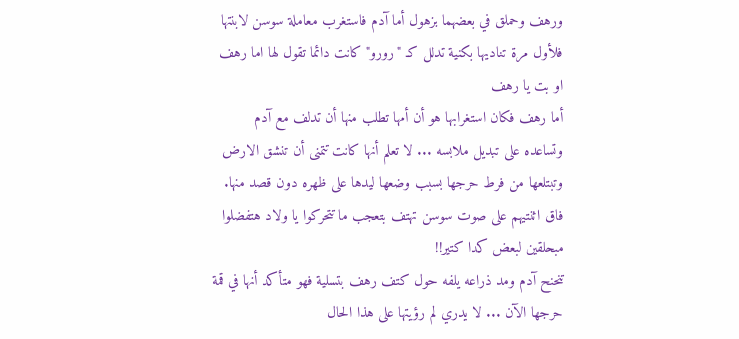ورهف وحملق في بعضهما بزهول أما آدم فاستغرب معاملة سوسن لابنتها فلأول مرة تناديها بكنية تدلل كـ "رورو" كانت دائما تقول لها اما رهف او بت یا رهف
أما رهف فكان استغرابها هو أن أمها تطلب منها أن تدلف مع آدم وتساعده على تبديل ملابسه ... لا تعلم أنها كانت تتمنى أن تنشق الارض وتبتلعها من فرط حرجها بسبب وضعها ليدها على ظهره دون قصد منها.
فاق اثنتيهم على صوت سوسن تهتف بتعجب ما تتحركوا يا ولاد هتفضلوا مبحلقين لبعض كدا كتير!!
تنحنح آدم ومد ذراعه يلفه حول كتف رهف بتسلية فهو متأكد أنها في قمة حرجها الآن ... لا يدري لم رؤيتها على هذا الحال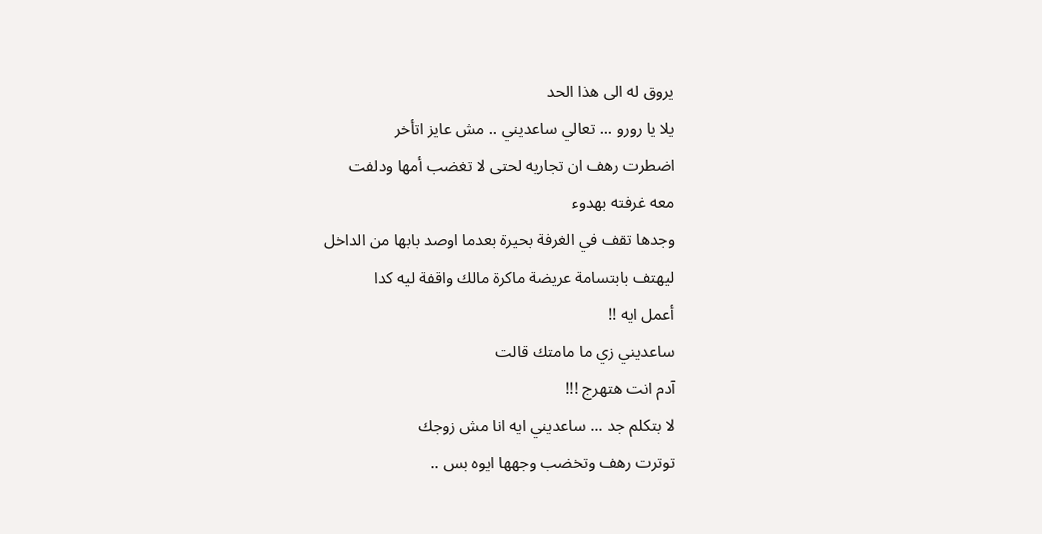يروق له الى هذا الحد
يلا يا رورو ... تعالي ساعديني .. مش عايز اتأخر
اضطرت رهف ان تجاريه لحتى لا تغضب أمها ودلفت
معه غرفته بهدوء
وجدها تقف في الغرفة بحيرة بعدما اوصد بابها من الداخل
ليهتف بابتسامة عريضة ماكرة مالك واقفة ليه كدا
أعمل ايه !!
ساعديني زي ما مامتك قالت
آدم انت هتهرج !!!
لا بتكلم جد ... ساعديني ايه انا مش زوجك
توترت رهف وتخضب وجهها ايوه بس ..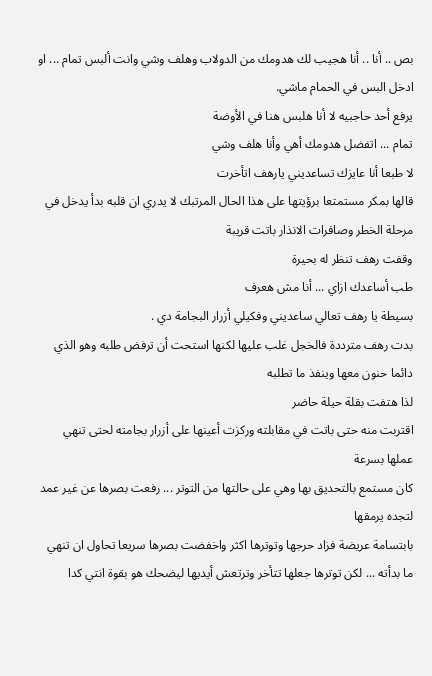بص .. أنا .. أنا هجيب لك هدومك من الدولاب وهلف وشي وانت ألبس تمام ... او ادخل البس في الحمام ماشي.
يرفع أحد حاجبيه لا أنا هلبس هنا في الأوضة
تمام ... اتفضل هدومك أهي وأنا هلف وشي
لا طبعا أنا عايزك تساعديني يارهف اتأخرت
قالها بمكر مستمتعا برؤيتها على هذا الحال المرتبك لا يدري ان قلبه بدأ يدخل في مرحلة الخطر وصافرات الانذار باتت قريبة
وقفت رهف تنظر له بحيرة
طب أساعدك ازاي ... أنا مش هعرف
بسيطة يا رهف تعالي ساعديني وفكيلي أزرار البجامة دي .
بدت رهف مترددة فالخجل غلب عليها لكنها استحت أن ترفض طلبه وهو الذي دائما حنون معها وينفذ ما تطلبه
لذا هتفت بقلة حيلة حاضر
اقتربت منه حتى باتت في مقابلته وركزت أعينها على أزرار بجامته لحتى تنهي عملها بسرعة
كان مستمع بالتحديق بها وهي على حالتها من التوتر ... رفعت بصرها عن غير عمد لتجده يرمقها
بابتسامة عريضة فزاد حرجها وتوترها اکثر واخفضت بصرها سريعا تحاول ان تنهي ما بدأته ... لكن توترها جعلها تتأخر وترتعش أيديها ليضحك هو بقوة انتي كدا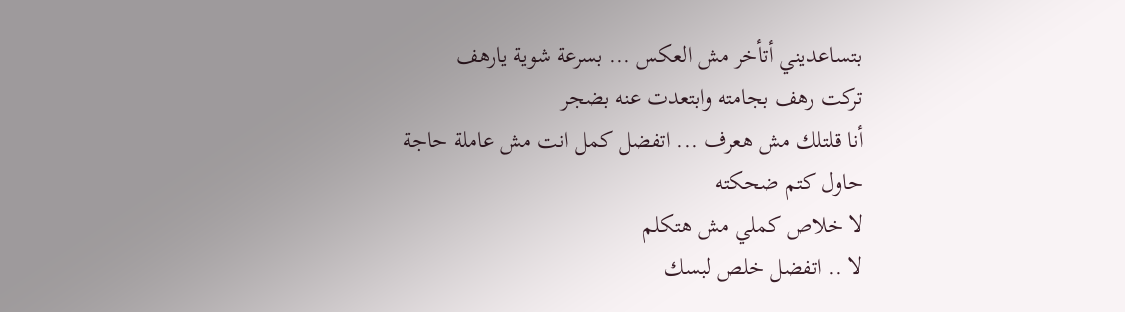بتساعديني أتأخر مش العكس ... بسرعة شوية يارهف
ترکت رهف بجامته وابتعدت عنه بضجر
أنا قلتلك مش هعرف ... اتفضل كمل انت مش عاملة حاجة
حاول كتم ضحكته
لا خلاص كملي مش هتكلم
لا .. اتفضل خلص لبسك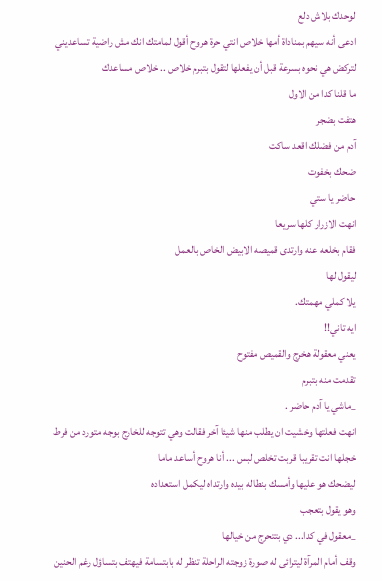لوحدك بلاش دلع
ادعى أنه سيهم بمناداة أمها خلاص انتي حرة هروح أقول لمامتك انك مش راضية تساعديني
لتركض هي نحوه بسرعة قبل أن يفعلها لتقول بتبرم خلاص .. خلاص مساعدك
ما قلنا كدا من الاول
هتفت بضجر
آدم من فضلك اقعد ساكت
ضحك بخفوت
حاضر يا ستي
انهت الازرار كلها سريعا
فقام بخلعه عنه وارتدى قميصه الابيض الخاص بالعمل
ليقول لها
يلا كملي مهمتك.
ايه تاني!!
يعني معقولة هخرج والقميص مفتوح
تقدمت منه بتبرم
_ماشي يا آدم حاضر .
انهت فعلتها وخشيت ان يطلب منها شيئا آخر فقالت وهي تتوجه للخارج بوجه متورد من فرط خجلها انت تقريبا قربت تخلص لبس ... أنا هروح أساعد ماما
ليضحك هو عليها وأمسك بنطاله بيده وارتداه ليكمل استعداده
وهو يقول بتعجب
_معقول في كدا... دي بتتحرج من خيالها
وقف أمام المرآة ليترائى له صورة زوجته الراحلة تنظر له بابتسامة فيهتف بتساؤل رغم الحنين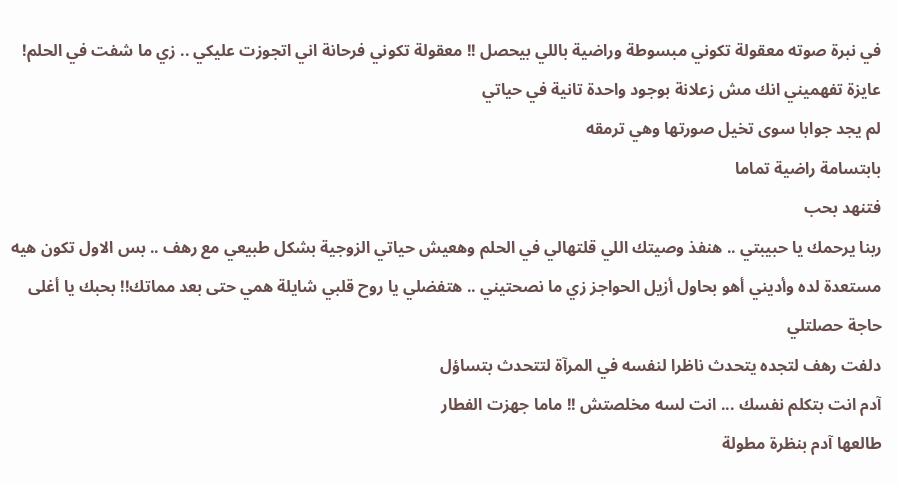في نبرة صوته معقولة تكوني مبسوطة وراضية باللي بيحصل !! معقولة تكوني فرحانة اني اتجوزت عليكي .. زي ما شفت في الحلم!
عايزة تفهميني انك مش زعلانة بوجود واحدة تانية في حياتي
لم يجد جوابا سوى تخيل صورتها وهي ترمقه
بابتسامة راضية تماما
فتنهد بحب
ربنا يرحمك يا حبيبتي .. هنفذ وصيتك اللي قلتهالي في الحلم وهعيش حياتي الزوجية بشكل طبيعي مع رهف .. بس الاول تكون هيه مستعدة لده وأديني أهو بحاول أزيل الحواجز زي ما نصحتيني .. هتفضلي يا روح قلبي شايلة همي حتى بعد مماتك!! بحبك يا أغلى حاجة حصلتلي
دلفت رهف لتجده يتحدث ناظرا لنفسه في المرآة لتتحدث بتساؤل
آدم انت بتكلم نفسك ... انت لسه مخلصتش !! ماما جهزت الفطار
طالعها آدم بنظرة مطولة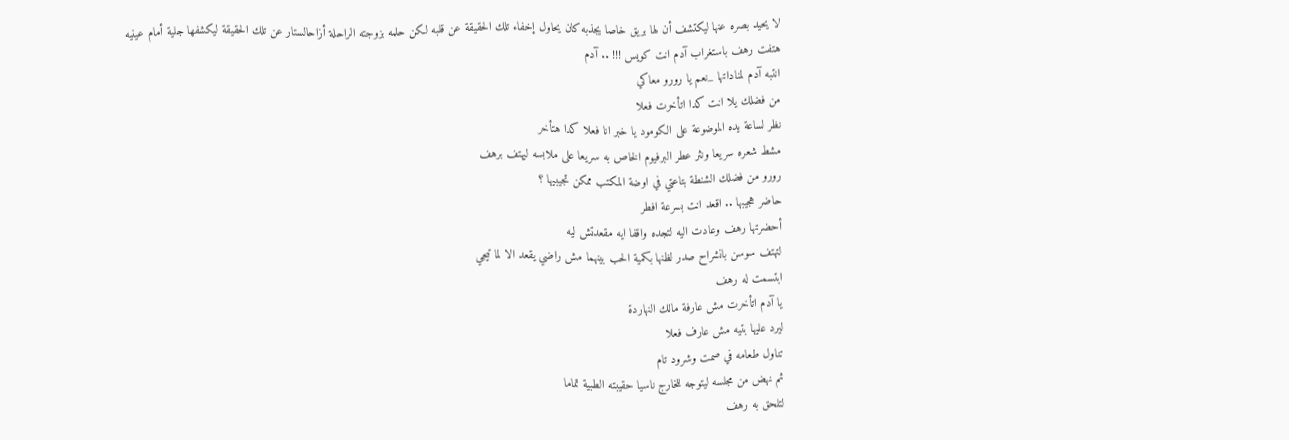لا يحيد بصره عنها ليكتشف أن لها بريق خاصا يجذبه كان يحاول إخفاء تلك الحقيقة عن قلبه لكن حلمه بزوجته الراحلة أزاحالستار عن تلك الحقيقة ليكشفها جلية أمام عينيه
هتفت رهف باستغراب آدم انت كويس !!! .. آدم
انتبه آدم لمناداتها _نعم يا رورو معاكي
من فضلك يلا انت كدا اتأخرت فعلا
نظر لساعة يده الموضوعة على الكومود یا خبر انا فعلا كدا هتأخر
مشط شعره سريعا ونثر عطر البرفيوم الخاص به سريعا على ملابسه ليهتف برهف
رورو من فضلك الشنطة بتاعتي في اوضة المكتب ممكن تجيبيها ؟
حاضر هجيبها .. اقعد انت بسرعة افطر
أحضرتها رهف وعادت اليه لتجده واقفا ايه مقعدتش ليه
لتهتف سوسن بانشراح صدر لظنها بكمية الحب بينهما مش راضي يقعد الا لما تيجي
ابتسمت له رهف
يا آدم اتأخرت مش عارفة مالك النهاردة
ليرد عليها بتيه مش عارف فعلا
تناول طعامه في صمت وشرود تام
ثم نهض من مجلسه ليتوجه للخارج ناسيا حقيبته الطبية تماما
لتلحق به رهف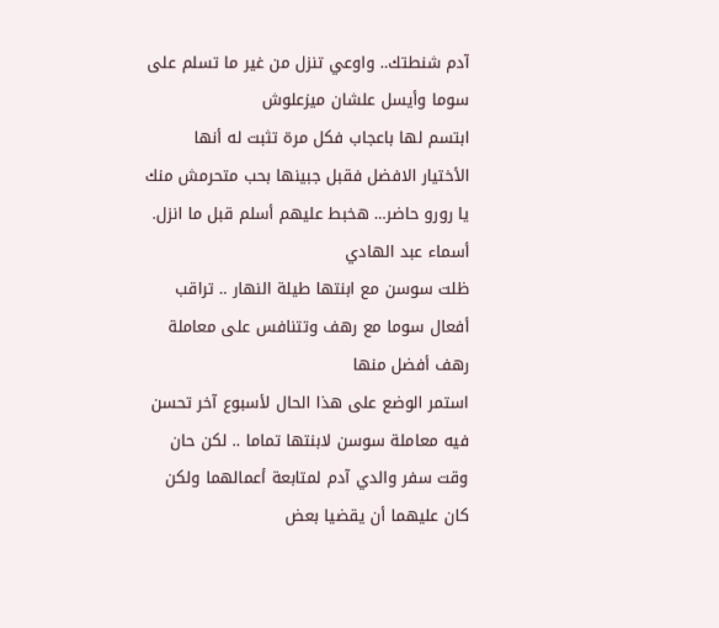آدم شنطتك.. واوعي تنزل من غير ما تسلم على سوما وأيسل علشان ميزعلوش
ابتسم لها باعجاب فكل مرة تثبت له أنها الأختيار الافضل فقبل جبينها بحب متحرمش منك يا رورو حاضر... هخبط عليهم أسلم قبل ما انزل.
أسماء عبد الهادي
ظلت سوسن مع ابنتها طيلة النهار .. تراقب أفعال سوما مع رهف وتتنافس على معاملة رهف أفضل منها
استمر الوضع على هذا الحال لأسبوع آخر تحسن فيه معاملة سوسن لابنتها تماما .. لكن حان وقت سفر والدي آدم لمتابعة أعمالهما ولكن كان عليهما أن يقضيا بعض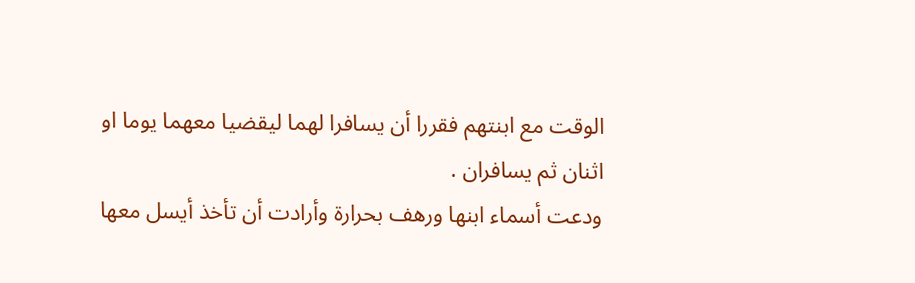الوقت مع ابنتهم فقررا أن يسافرا لهما ليقضيا معهما يوما او اثنان ثم يسافران .
ودعت أسماء ابنها ورهف بحرارة وأرادت أن تأخذ أيسل معها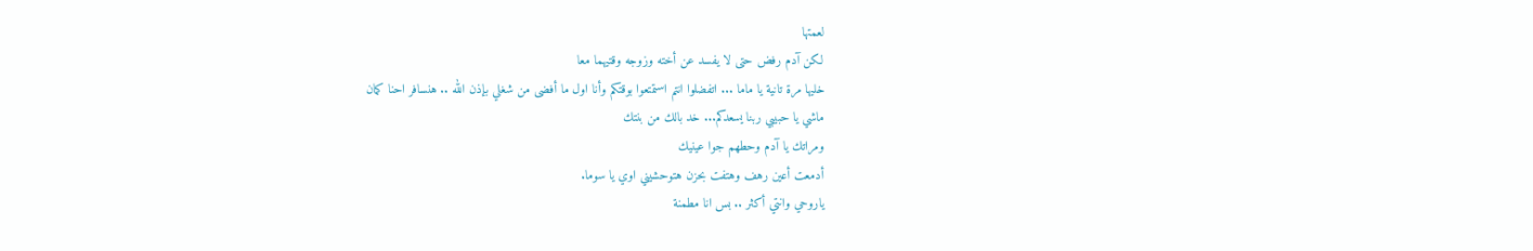لعمتها
لكن آدم رفض حتى لا يفسد عن أخته وزوجه وقتيهما معا
خليها مرة تانية يا ماما ... اتفضلوا انتم استمتعوا بوقتكم وأنا اول ما أفضى من شغلي بإذن الله .. هنسافر احنا كمان
ماشي يا حبيبي ربنا يسعدكم... خد بالك من بنتك
ومراتك يا آدم وحطهم جوا عينيك
أدمعت أعين رهف وهتفت بحزن هتوحشيني اوي يا سوما.
ياروحي وانتي أكثر .. بس انا مطمنة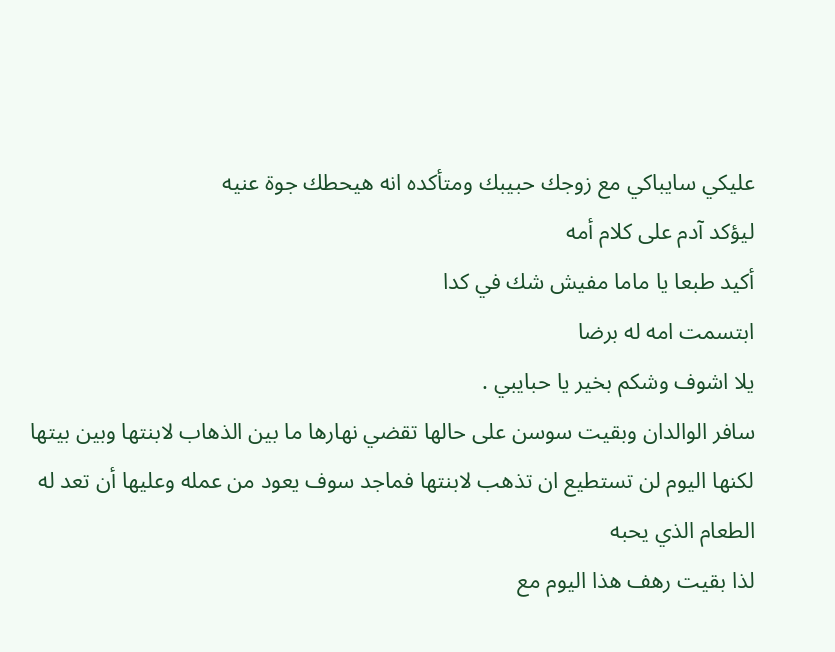عليكي سايباكي مع زوجك حبيبك ومتأكده انه هيحطك جوة عنيه
ليؤكد آدم على كلام أمه
أكيد طبعا يا ماما مفيش شك في كدا
ابتسمت امه له برضا
يلا اشوف وشكم بخير يا حبايبي .
سافر الوالدان وبقيت سوسن على حالها تقضي نهارها ما بين الذهاب لابنتها وبين بيتها لكنها اليوم لن تستطيع ان تذهب لابنتها فماجد سوف يعود من عمله وعليها أن تعد له الطعام الذي يحبه
لذا بقيت رهف هذا اليوم مع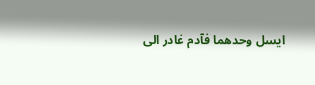ايسل وحدهما فآدم غادر الى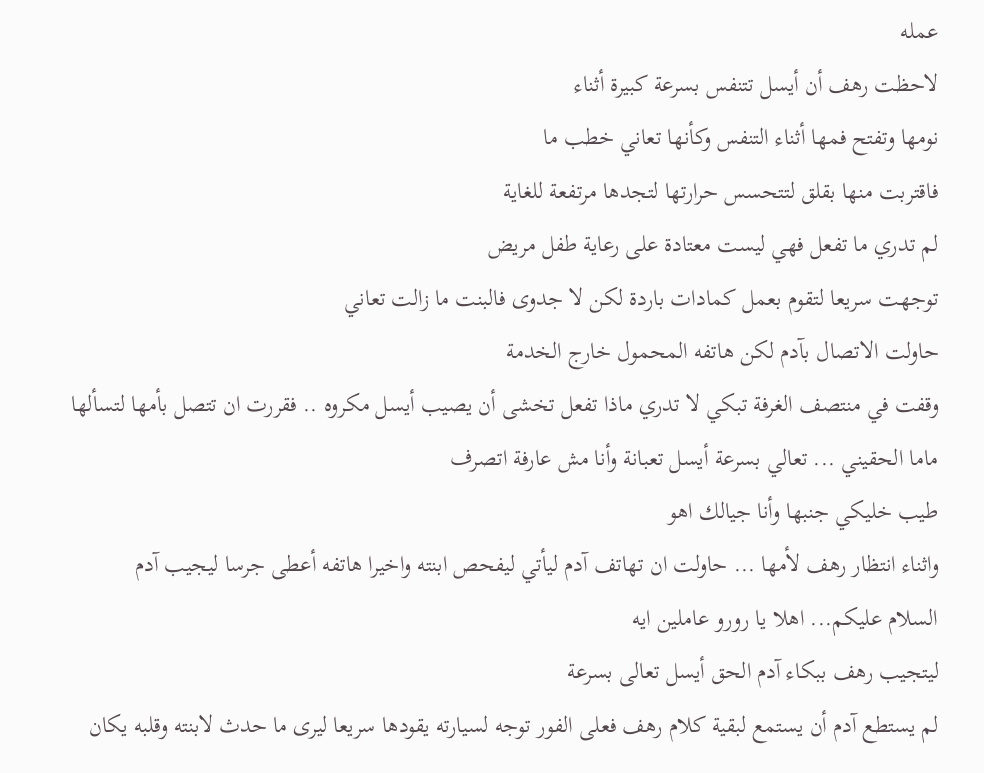عمله
لاحظت رهف أن أيسل تتنفس بسرعة كبيرة أثناء
نومها وتفتح فمها أثناء التنفس وكأنها تعاني خطب ما
فاقتربت منها بقلق لتتحسس حرارتها لتجدها مرتفعة للغاية
لم تدري ما تفعل فهي ليست معتادة على رعاية طفل مريض
توجهت سريعا لتقوم بعمل كمادات باردة لكن لا جدوى فالبنت ما زالت تعاني
حاولت الاتصال بآدم لكن هاتفه المحمول خارج الخدمة
وقفت في منتصف الغرفة تبكي لا تدري ماذا تفعل تخشى أن يصيب أيسل مكروه .. فقررت ان تتصل بأمها لتسألها
ماما الحقيني ... تعالي بسرعة أيسل تعبانة وأنا مش عارفة اتصرف
طيب خليكي جنبها وأنا جيالك اهو
واثناء انتظار رهف لأمها ... حاولت ان تهاتف آدم ليأتي ليفحص ابنته واخيرا هاتفه أعطى جرسا ليجيب آدم
السلام عليكم... اهلا يا رورو عاملين ايه
ليتجيب رهف ببكاء آدم الحق أيسل تعالى بسرعة
لم يستطع آدم أن يستمع لبقية كلام رهف فعلى الفور توجه لسيارته يقودها سريعا ليرى ما حدث لابنته وقلبه يكان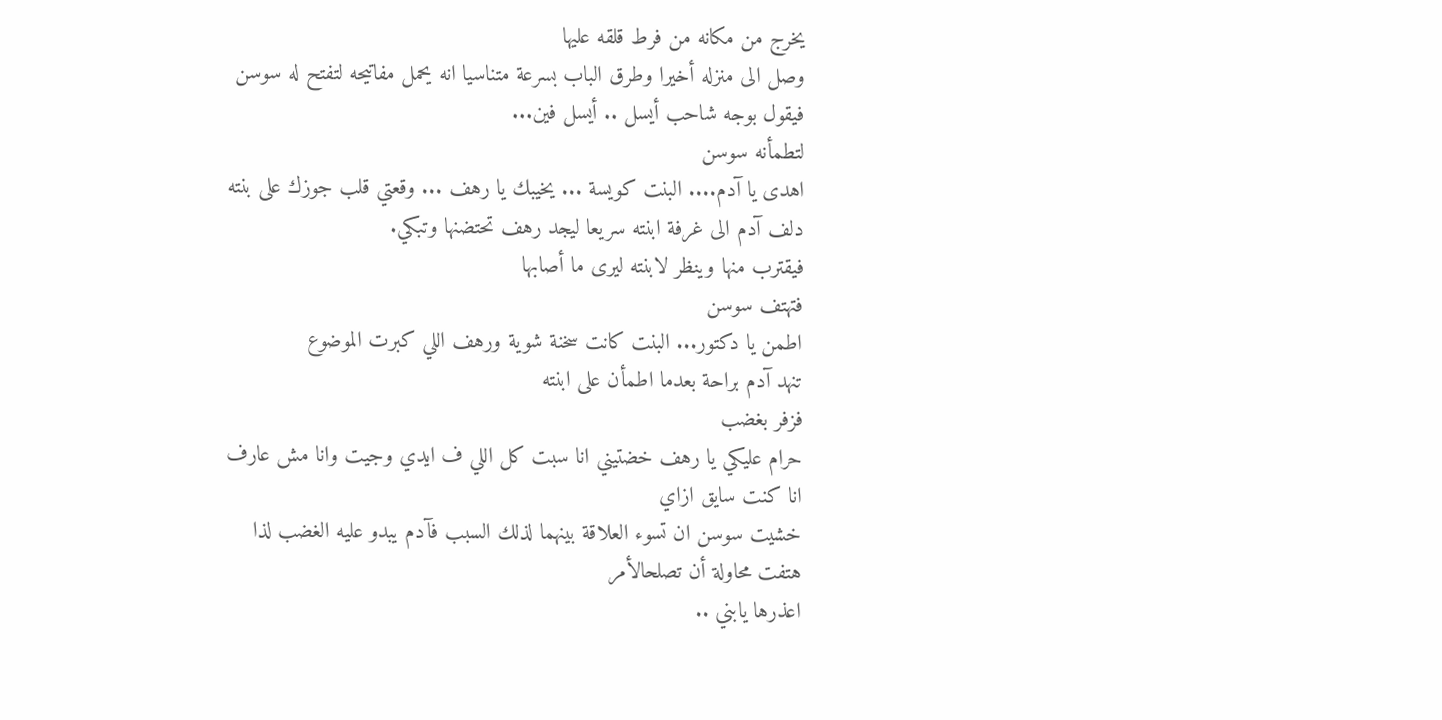يخرج من مكانه من فرط قلقه عليها
وصل الى منزله أخيرا وطرق الباب بسرعة متناسيا انه يحمل مفاتيحه لتفتح له سوسن
فيقول بوجه شاحب أيسل .. أيسل فين...
لتطمأنه سوسن
اهدی یا آدم.... البنت كويسة ... يخيبك يا رهف ... وقعتي قلب جوزك على بنته
دلف آدم الى غرفة ابنته سريعا ليجد رهف تحتضنها وتبكي.
فيقترب منها وينظر لابنته ليرى ما أصابها
فتهتف سوسن
اطمن يا دكتور... البنت كانت سخنة شوية ورهف اللي كبرت الموضوع
تنهد آدم براحة بعدما اطمأن على ابنته
فزفر بغضب
حرام عليكي يا رهف خضتيني انا سبت كل اللي ف ايدي وجيت وانا مش عارف انا كنت سايق ازاي
خشیت سوسن ان تسوء العلاقة بينهما لذلك السبب فآدم يبدو عليه الغضب لذا هتفت محاولة أن تصلحالأمر
اعذرها يابني ..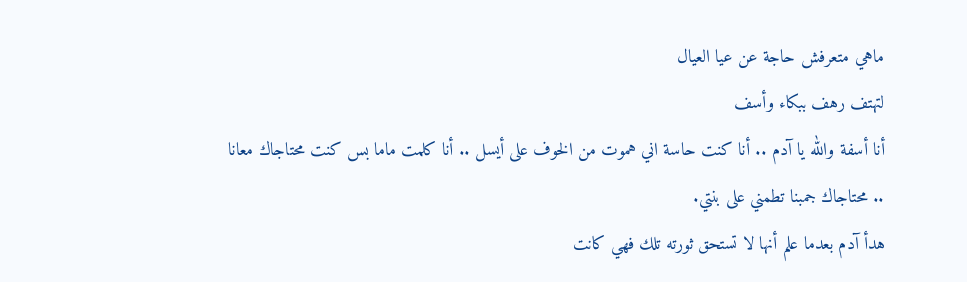ماهي متعرفش حاجة عن عيا العيال
لتهتف رهف ببكاء وأسف
أنا أسفة والله يا آدم .. أنا كنت حاسة اني هموت من الخوف على أيسل .. أنا كلمت ماما بس كنت محتاجاك معانا .. محتاجاك جمبنا تطمني على بنتي.
هدأ آدم بعدما علم أنها لا تستحق ثورته تلك فهي كانت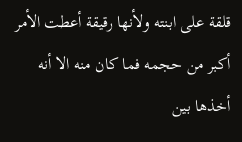قلقة على ابنته ولأنها رقيقة أعطت الأمر أكبر من حجمه فما كان منه الا أنه أخذها بين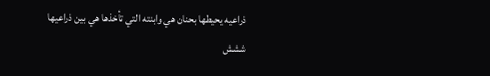ذراعيه يحيطها بحنان هي وابنته التي تأخذها هي بين ذراعيها ششش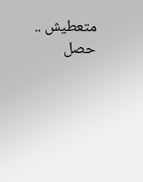متعطيش .. حصل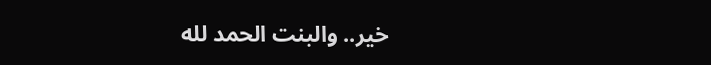خير.. والبنت الحمد لله